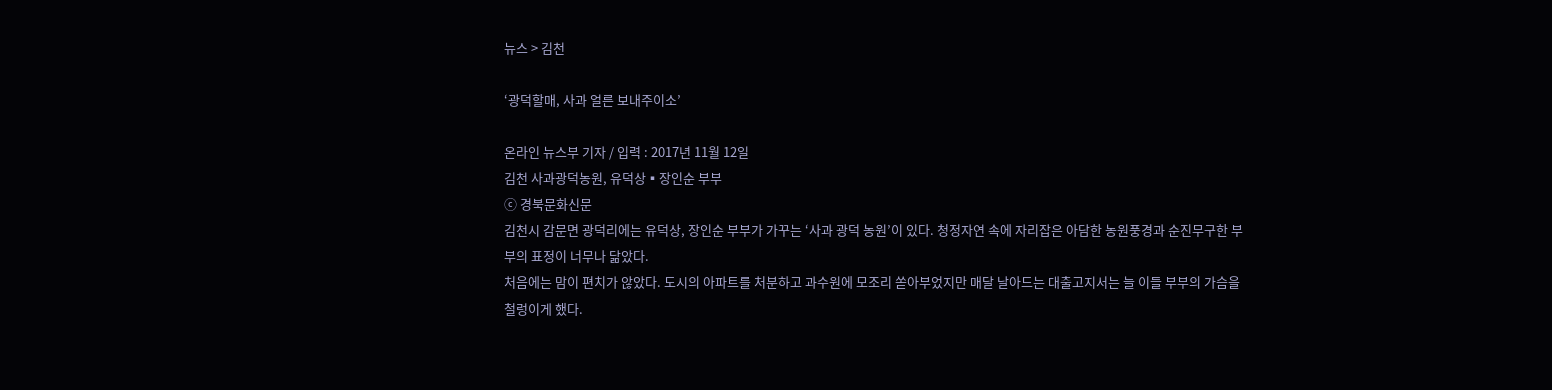뉴스 > 김천

‘광덕할매, 사과 얼른 보내주이소’

온라인 뉴스부 기자 / 입력 : 2017년 11월 12일
김천 사과광덕농원, 유덕상▪장인순 부부
ⓒ 경북문화신문
김천시 감문면 광덕리에는 유덕상, 장인순 부부가 가꾸는 ‘사과 광덕 농원’이 있다. 청정자연 속에 자리잡은 아담한 농원풍경과 순진무구한 부부의 표정이 너무나 닮았다.
처음에는 맘이 편치가 않았다. 도시의 아파트를 처분하고 과수원에 모조리 쏟아부었지만 매달 날아드는 대출고지서는 늘 이들 부부의 가슴을 철렁이게 했다.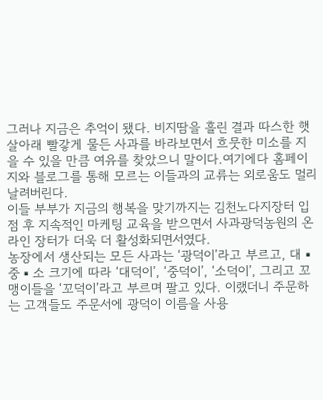그러나 지금은 추억이 됐다. 비지땀을 흘린 결과 따스한 햇살아래 빨갛게 물든 사과를 바라보면서 흐뭇한 미소를 지을 수 있을 만큼 여유를 찾았으니 말이다.여기에다 홈페이지와 블로그를 통해 모르는 이들과의 교류는 외로움도 멀리 날려버린다.
이들 부부가 지금의 행복을 맞기까지는 김천노다지장터 입점 후 지속적인 마케팅 교육을 받으면서 사과광덕농원의 온라인 장터가 더욱 더 활성화되면서였다.
농장에서 생산되는 모든 사과는 ‘광덕이’라고 부르고, 대▪중▪소 크기에 따라 ‘대덕이’, ‘중덕이’, ‘소덕이’, 그리고 꼬맹이들을 ‘꼬덕이’라고 부르며 팔고 있다. 이랬더니 주문하는 고객들도 주문서에 광덕이 이름을 사용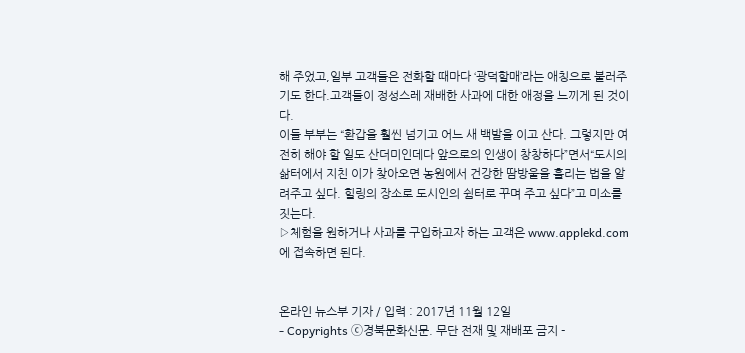해 주었고,일부 고객들은 전화할 때마다 ‘광덕할매’라는 애칭으로 불러주기도 한다.고객들이 정성스레 재배한 사과에 대한 애정을 느끼게 된 것이다.
이들 부부는 “환갑을 훨씬 넘기고 어느 새 백발을 이고 산다. 그렇지만 여전히 해야 할 일도 산더미인데다 앞으로의 인생이 창창하다”면서“도시의 삶터에서 지친 이가 찾아오면 농원에서 건강한 땀방울을 흘리는 법을 알려주고 싶다. 힐링의 장소로 도시인의 쉼터로 꾸며 주고 싶다”고 미소를 짓는다.
▷체험을 원하거나 사과를 구입하고자 하는 고객은 www.applekd.com에 접속하면 된다.


온라인 뉴스부 기자 / 입력 : 2017년 11월 12일
- Copyrights ⓒ경북문화신문. 무단 전재 및 재배포 금지 -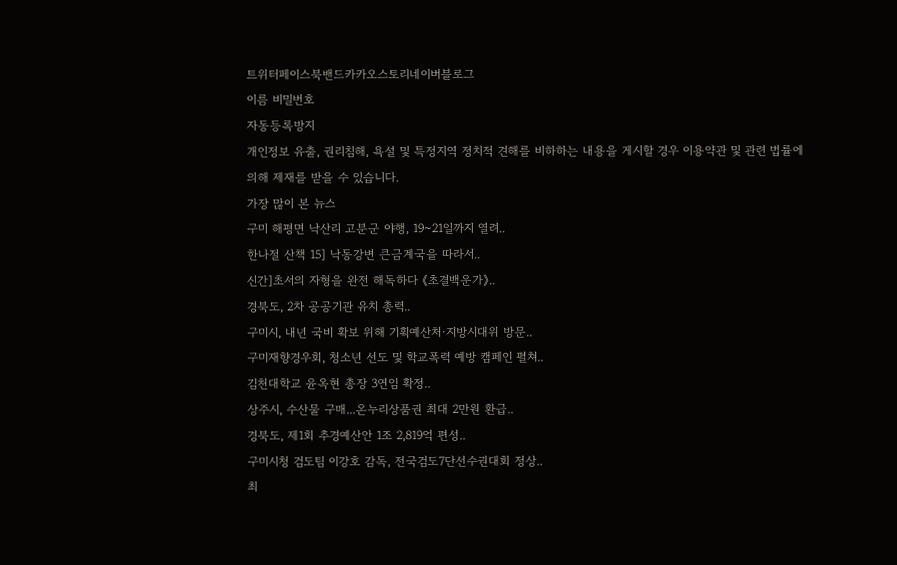트위터페이스북밴드카카오스토리네이버블로그
이름 비밀번호
자동등록방지
개인정보 유출, 권리침해, 욕설 및 특정지역 정치적 견해를 비하하는 내용을 게시할 경우 이용약관 및 관련 법률에 의해 제재를 받을 수 있습니다.
가장 많이 본 뉴스
구미 해평면 낙산리 고분군 야행, 19~21일까지 열려..
한나절 산책 15] 낙동강변 큰금계국을 따라서..
신간]초서의 자형을 완전 해독하다 《초결백운가》..
경북도, 2차 공공기관 유치 총력..
구미시, 내년 국비 확보 위해 기획예산처·지방시대위 방문..
구미재향경우회, 청소년 선도 및 학교폭력 예방 캠페인 펼쳐..
김천대학교 윤옥현 총장 3연임 확정..
상주시, 수산물 구매...온누리상품권 최대 2만원 환급..
경북도, 제1회 추경예산안 1조 2,819억 편성..
구미시청 검도팀 이강호 감독, 전국검도7단선수권대회 정상..
최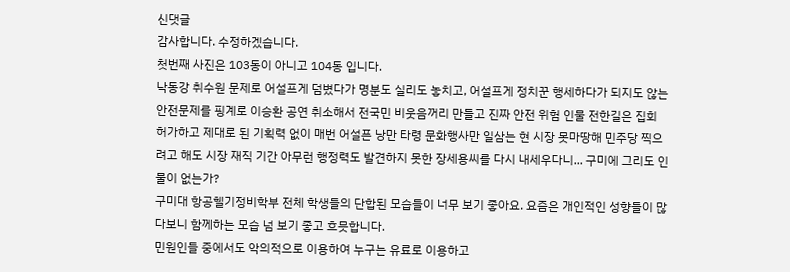신댓글
감사합니다. 수정하겠습니다.
첫번째 사진은 103동이 아니고 104동 입니다.
낙동강 취수원 문제로 어설프게 덤볐다가 명분도 실리도 놓치고, 어설프게 정치꾼 행세하다가 되지도 않는 안전문제를 핑계로 이승환 공연 취소해서 전국민 비웃음꺼리 만들고 진짜 안전 위험 인물 전한길은 집회 허가하고 제대로 된 기획력 없이 매번 어설픈 낭만 타령 문화행사만 일삼는 현 시장 못마땅해 민주당 찍으려고 해도 시장 재직 기간 아무런 행정력도 발견하지 못한 장세용씨를 다시 내세우다니... 구미에 그리도 인물이 없는가?
구미대 항공헬기정비학부 전체 학생들의 단합된 모습들이 너무 보기 좋아요. 요즘은 개인적인 성향들이 많다보니 함께하는 모습 넘 보기 좋고 흐믓합니다.
민원인들 중에서도 악의적으로 이용하여 누구는 유료로 이용하고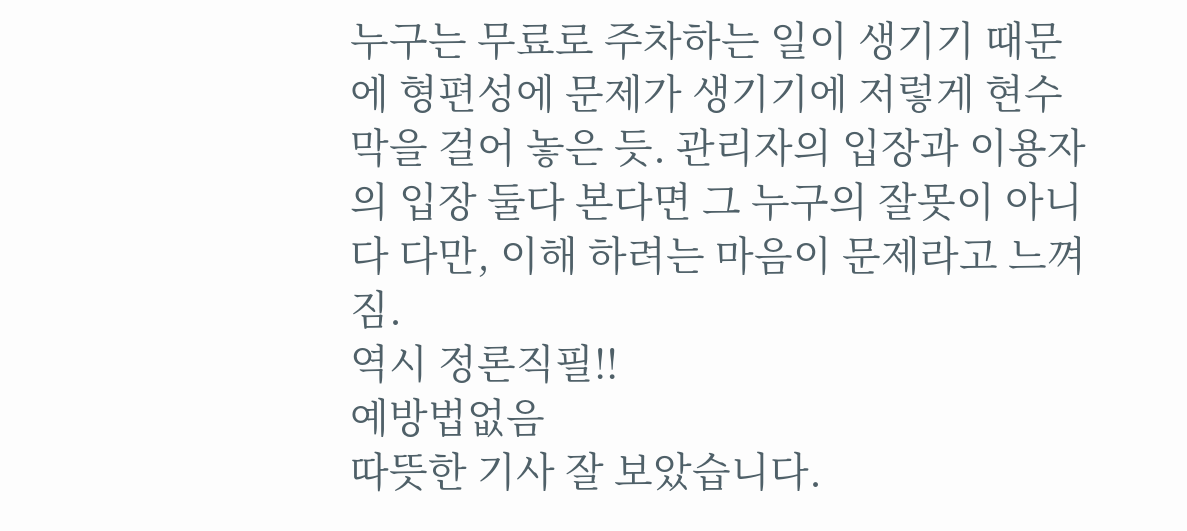누구는 무료로 주차하는 일이 생기기 때문에 형편성에 문제가 생기기에 저렇게 현수막을 걸어 놓은 듯. 관리자의 입장과 이용자의 입장 둘다 본다면 그 누구의 잘못이 아니다 다만, 이해 하려는 마음이 문제라고 느껴짐.
역시 정론직필!!
예방법없음
따뜻한 기사 잘 보았습니다.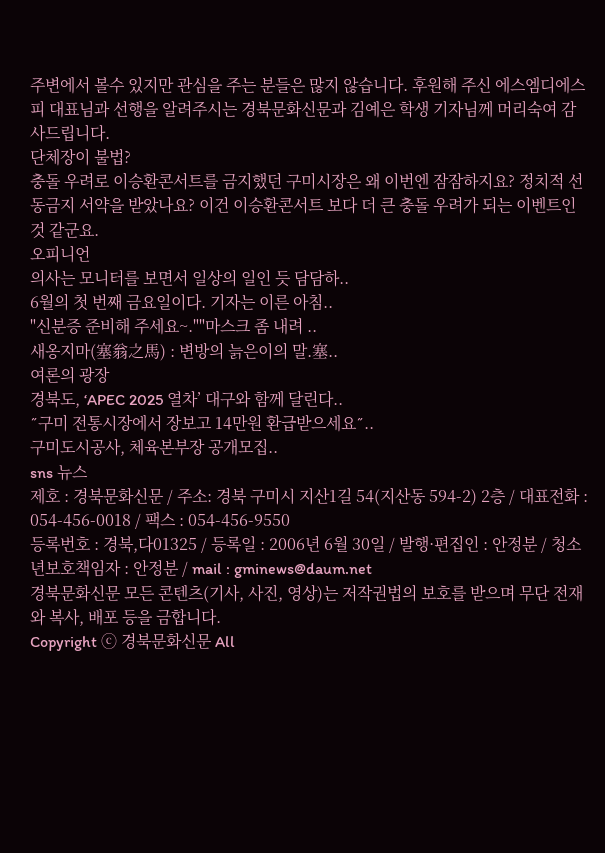주변에서 볼수 있지만 관심을 주는 분들은 많지 않습니다. 후원해 주신 에스엠디에스피 대표님과 선행을 알려주시는 경북문화신문과 김예은 학생 기자님께 머리숙여 감사드립니다.
단체장이 불법?
충돌 우려로 이승환콘서트를 금지했던 구미시장은 왜 이번엔 잠잠하지요? 정치적 선동금지 서약을 받았나요? 이건 이승환콘서트 보다 더 큰 충돌 우려가 되는 이벤트인 것 같군요.
오피니언
의사는 모니터를 보면서 일상의 일인 듯 담담하..
6월의 첫 번째 금요일이다. 기자는 이른 아침..
"신분증 준비해 주세요~.""마스크 좀 내려 ..
새옹지마(塞翁之馬) : 변방의 늙은이의 말.塞..
여론의 광장
경북도, ‘APEC 2025 열차’ 대구와 함께 달린다..
˝구미 전통시장에서 장보고 14만원 환급받으세요˝..
구미도시공사, 체육본부장 공개모집..
sns 뉴스
제호 : 경북문화신문 / 주소: 경북 구미시 지산1길 54(지산동 594-2) 2층 / 대표전화 : 054-456-0018 / 팩스 : 054-456-9550
등록번호 : 경북,다01325 / 등록일 : 2006년 6월 30일 / 발행·편집인 : 안정분 / 청소년보호책임자 : 안정분 / mail : gminews@daum.net
경북문화신문 모든 콘텐츠(기사, 사진, 영상)는 저작권법의 보호를 받으며 무단 전재와 복사, 배포 등을 금합니다.
Copyright ⓒ 경북문화신문 All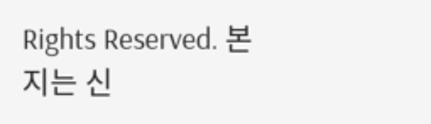Rights Reserved. 본지는 신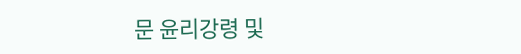문 윤리강령 및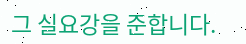그 실요강을 준합니다.